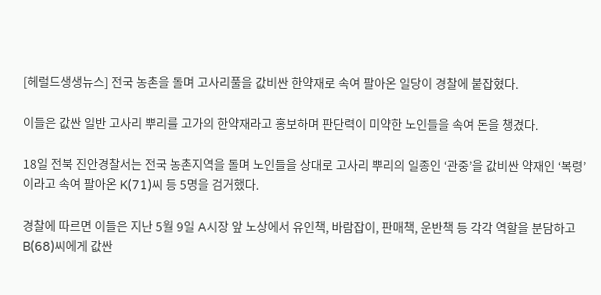[헤럴드생생뉴스] 전국 농촌을 돌며 고사리풀을 값비싼 한약재로 속여 팔아온 일당이 경찰에 붙잡혔다.

이들은 값싼 일반 고사리 뿌리를 고가의 한약재라고 홍보하며 판단력이 미약한 노인들을 속여 돈을 챙겼다.

18일 전북 진안경찰서는 전국 농촌지역을 돌며 노인들을 상대로 고사리 뿌리의 일종인 ‘관중’을 값비싼 약재인 ‘복령’이라고 속여 팔아온 K(71)씨 등 5명을 검거했다.

경찰에 따르면 이들은 지난 5월 9일 A시장 앞 노상에서 유인책, 바람잡이, 판매책, 운반책 등 각각 역할을 분담하고 B(68)씨에게 값싼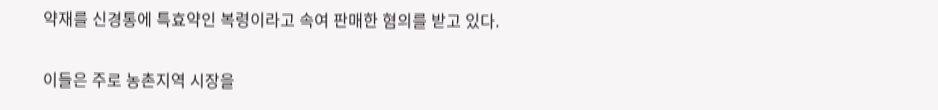약재를 신경통에 특효약인 복령이라고 속여 판매한 혐의를 받고 있다.

이들은 주로 농촌지역 시장을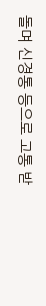돌며 신경통 등으로 고통 받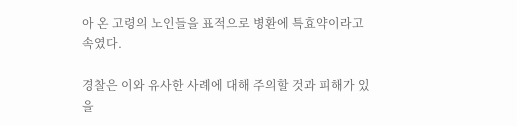아 온 고령의 노인들을 표적으로 병환에 특효약이라고 속였다.

경찰은 이와 유사한 사례에 대해 주의할 것과 피해가 있을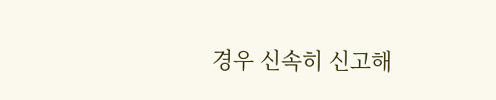경우 신속히 신고해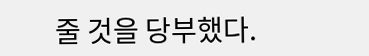줄 것을 당부했다.